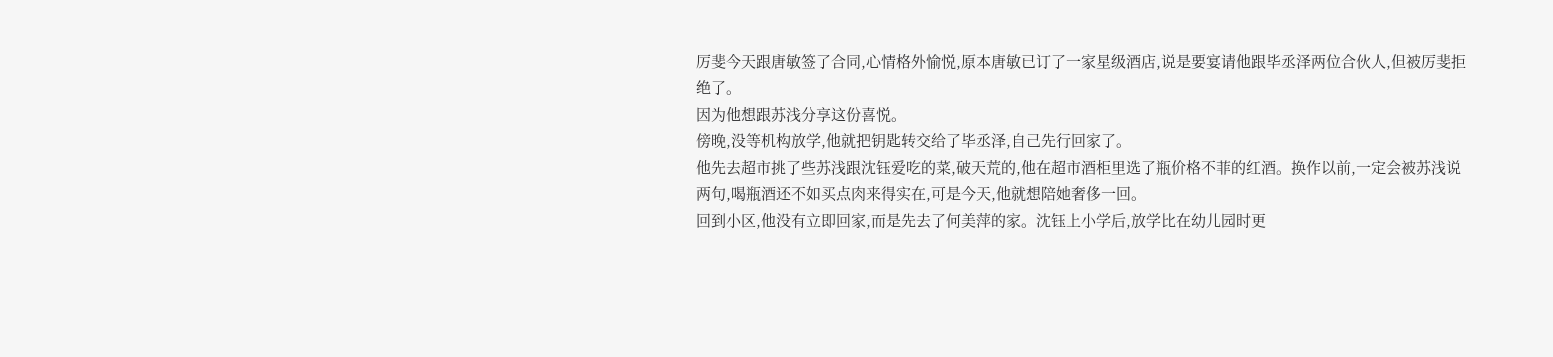厉斐今天跟唐敏签了合同,心情格外愉悦,原本唐敏已订了一家星级酒店,说是要宴请他跟毕丞泽两位合伙人,但被厉斐拒绝了。
因为他想跟苏浅分享这份喜悦。
傍晚,没等机构放学,他就把钥匙转交给了毕丞泽,自己先行回家了。
他先去超市挑了些苏浅跟沈钰爱吃的菜,破天荒的,他在超市酒柜里选了瓶价格不菲的红酒。换作以前,一定会被苏浅说两句,喝瓶酒还不如买点肉来得实在,可是今天,他就想陪她奢侈一回。
回到小区,他没有立即回家,而是先去了何美萍的家。沈钰上小学后,放学比在幼儿园时更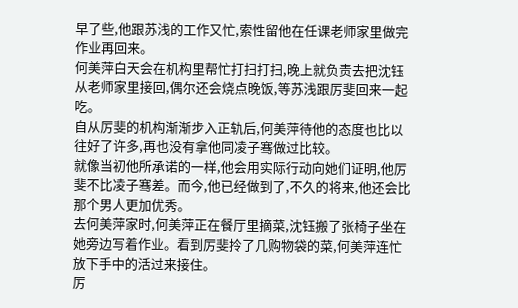早了些,他跟苏浅的工作又忙,索性留他在任课老师家里做完作业再回来。
何美萍白天会在机构里帮忙打扫打扫,晚上就负责去把沈钰从老师家里接回,偶尔还会烧点晚饭,等苏浅跟厉斐回来一起吃。
自从厉斐的机构渐渐步入正轨后,何美萍待他的态度也比以往好了许多,再也没有拿他同凌子骞做过比较。
就像当初他所承诺的一样,他会用实际行动向她们证明,他厉斐不比凌子骞差。而今,他已经做到了,不久的将来,他还会比那个男人更加优秀。
去何美萍家时,何美萍正在餐厅里摘菜,沈钰搬了张椅子坐在她旁边写着作业。看到厉斐拎了几购物袋的菜,何美萍连忙放下手中的活过来接住。
厉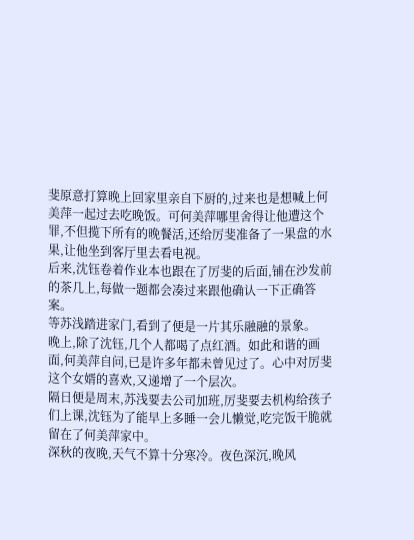斐原意打算晚上回家里亲自下厨的,过来也是想喊上何美萍一起过去吃晚饭。可何美萍哪里舍得让他遭这个罪,不但揽下所有的晚餐活,还给厉斐准备了一果盘的水果,让他坐到客厅里去看电视。
后来,沈钰卷着作业本也跟在了厉斐的后面,铺在沙发前的茶几上,每做一题都会凑过来跟他确认一下正确答案。
等苏浅踏进家门,看到了便是一片其乐融融的景象。
晚上,除了沈钰,几个人都喝了点红酒。如此和谐的画面,何美萍自问,已是许多年都未曾见过了。心中对厉斐这个女婿的喜欢,又递增了一个层次。
隔日便是周末,苏浅要去公司加班,厉斐要去机构给孩子们上课,沈钰为了能早上多睡一会儿懒觉,吃完饭干脆就留在了何美萍家中。
深秋的夜晚,天气不算十分寒冷。夜色深沉,晚风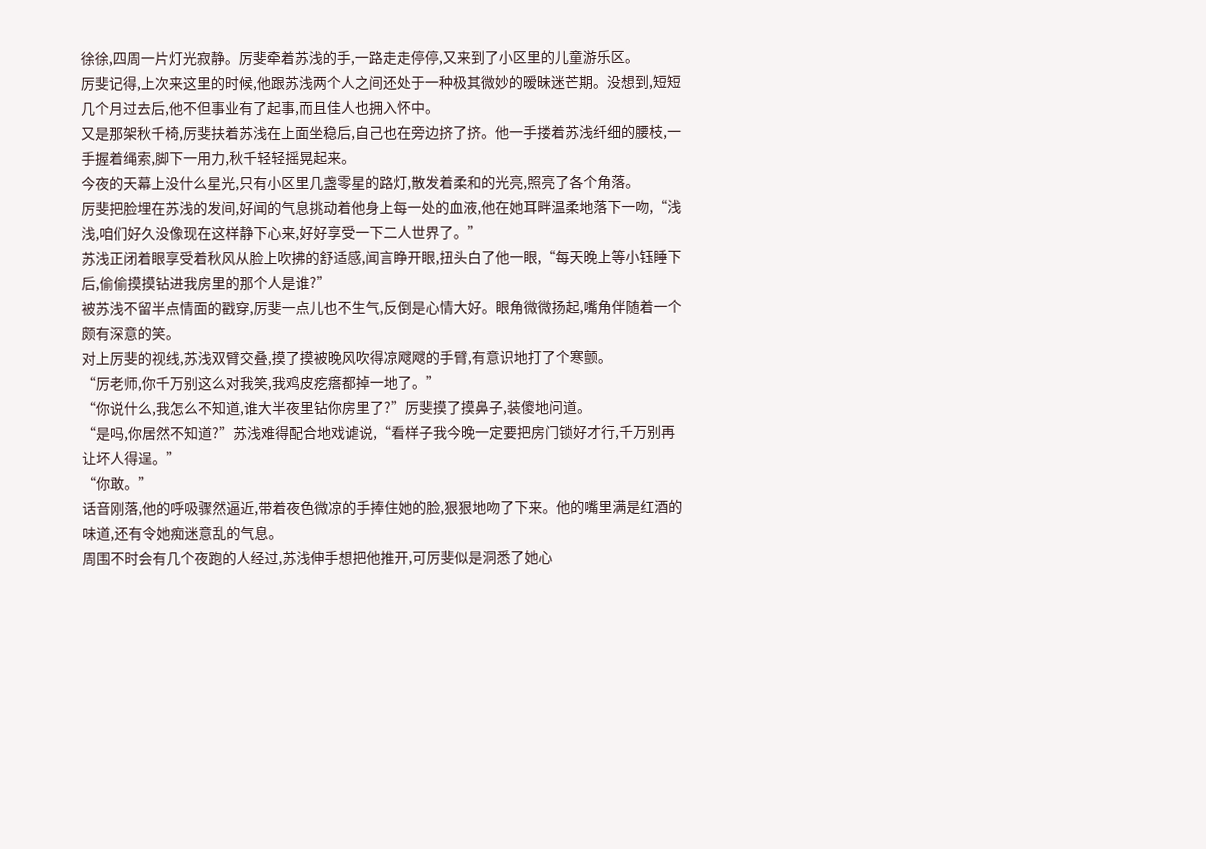徐徐,四周一片灯光寂静。厉斐牵着苏浅的手,一路走走停停,又来到了小区里的儿童游乐区。
厉斐记得,上次来这里的时候,他跟苏浅两个人之间还处于一种极其微妙的暧昧迷芒期。没想到,短短几个月过去后,他不但事业有了起事,而且佳人也拥入怀中。
又是那架秋千椅,厉斐扶着苏浅在上面坐稳后,自己也在旁边挤了挤。他一手搂着苏浅纤细的腰枝,一手握着绳索,脚下一用力,秋千轻轻摇晃起来。
今夜的天幕上没什么星光,只有小区里几盏零星的路灯,散发着柔和的光亮,照亮了各个角落。
厉斐把脸埋在苏浅的发间,好闻的气息挑动着他身上每一处的血液,他在她耳畔温柔地落下一吻,“浅浅,咱们好久没像现在这样静下心来,好好享受一下二人世界了。”
苏浅正闭着眼享受着秋风从脸上吹拂的舒适感,闻言睁开眼,扭头白了他一眼,“每天晚上等小钰睡下后,偷偷摸摸钻进我房里的那个人是谁?”
被苏浅不留半点情面的戳穿,厉斐一点儿也不生气,反倒是心情大好。眼角微微扬起,嘴角伴随着一个颇有深意的笑。
对上厉斐的视线,苏浅双臂交叠,摸了摸被晚风吹得凉飕飕的手臂,有意识地打了个寒颤。
“厉老师,你千万别这么对我笑,我鸡皮疙瘩都掉一地了。”
“你说什么,我怎么不知道,谁大半夜里钻你房里了?”厉斐摸了摸鼻子,装傻地问道。
“是吗,你居然不知道?”苏浅难得配合地戏谑说,“看样子我今晚一定要把房门锁好才行,千万别再让坏人得逞。”
“你敢。”
话音刚落,他的呼吸骤然逼近,带着夜色微凉的手捧住她的脸,狠狠地吻了下来。他的嘴里满是红酒的味道,还有令她痴迷意乱的气息。
周围不时会有几个夜跑的人经过,苏浅伸手想把他推开,可厉斐似是洞悉了她心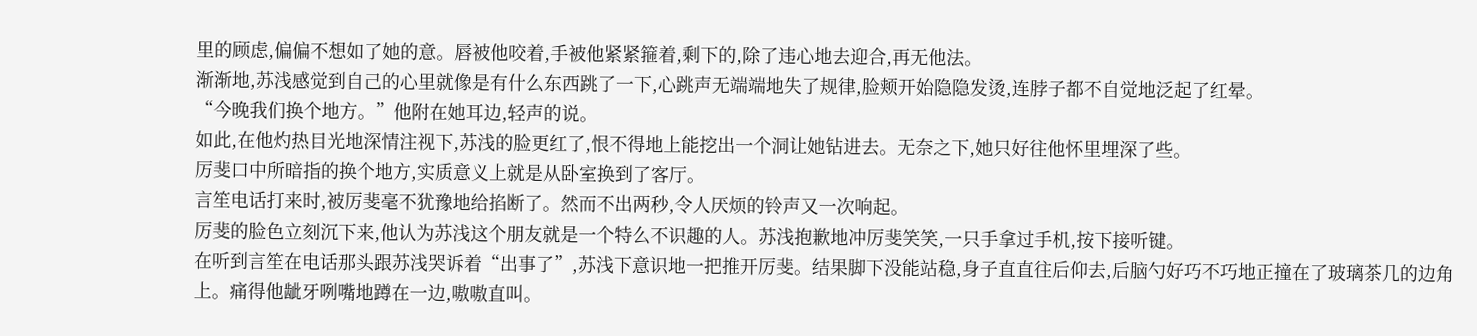里的顾虑,偏偏不想如了她的意。唇被他咬着,手被他紧紧箍着,剩下的,除了违心地去迎合,再无他法。
渐渐地,苏浅感觉到自己的心里就像是有什么东西跳了一下,心跳声无端端地失了规律,脸颊开始隐隐发烫,连脖子都不自觉地泛起了红晕。
“今晚我们换个地方。”他附在她耳边,轻声的说。
如此,在他灼热目光地深情注视下,苏浅的脸更红了,恨不得地上能挖出一个洞让她钻进去。无奈之下,她只好往他怀里埋深了些。
厉斐口中所暗指的换个地方,实质意义上就是从卧室换到了客厅。
言笙电话打来时,被厉斐毫不犹豫地给掐断了。然而不出两秒,令人厌烦的铃声又一次响起。
厉斐的脸色立刻沉下来,他认为苏浅这个朋友就是一个特么不识趣的人。苏浅抱歉地冲厉斐笑笑,一只手拿过手机,按下接听键。
在听到言笙在电话那头跟苏浅哭诉着“出事了”,苏浅下意识地一把推开厉斐。结果脚下没能站稳,身子直直往后仰去,后脑勺好巧不巧地正撞在了玻璃茶几的边角上。痛得他龇牙咧嘴地蹲在一边,嗷嗷直叫。